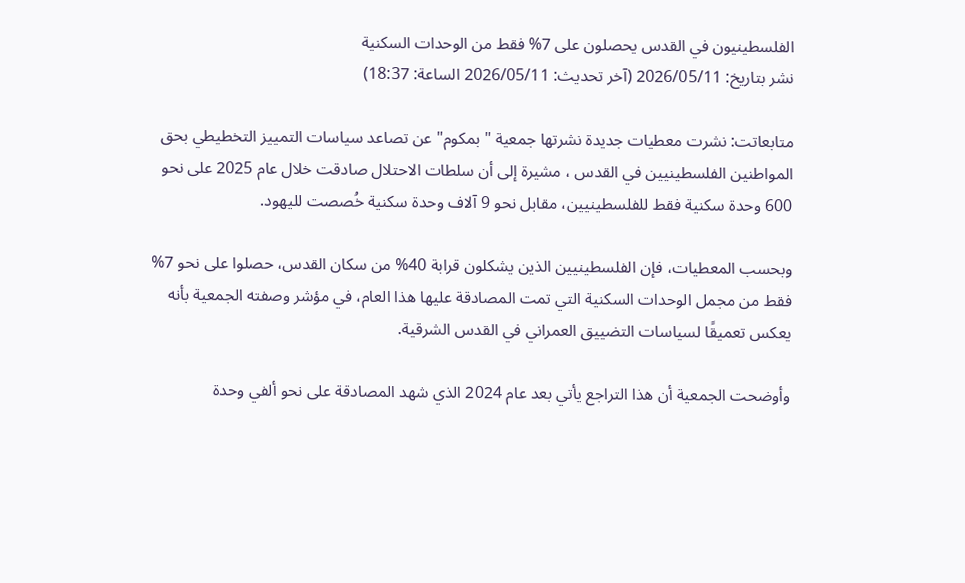الفلسطينيون في القدس يحصلون على 7% فقط من الوحدات السكنية
نشر بتاريخ: 2026/05/11 (آخر تحديث: 2026/05/11 الساعة: 18:37)

متابعاتت: نشرت معطيات جديدة نشرتها جمعية "بمكوم" عن تصاعد سياسات التمييز التخطيطي بحق المواطنين الفلسطينيين في القدس ، مشيرة إلى أن سلطات الاحتلال صادقت خلال عام 2025 على نحو 600 وحدة سكنية فقط للفلسطينيين، مقابل نحو 9 آلاف وحدة سكنية خُصصت لليهود.

وبحسب المعطيات، فإن الفلسطينيين الذين يشكلون قرابة 40% من سكان القدس، حصلوا على نحو 7% فقط من مجمل الوحدات السكنية التي تمت المصادقة عليها هذا العام، في مؤشر وصفته الجمعية بأنه يعكس تعميقًا لسياسات التضييق العمراني في القدس الشرقية.

وأوضحت الجمعية أن هذا التراجع يأتي بعد عام 2024 الذي شهد المصادقة على نحو ألفي وحدة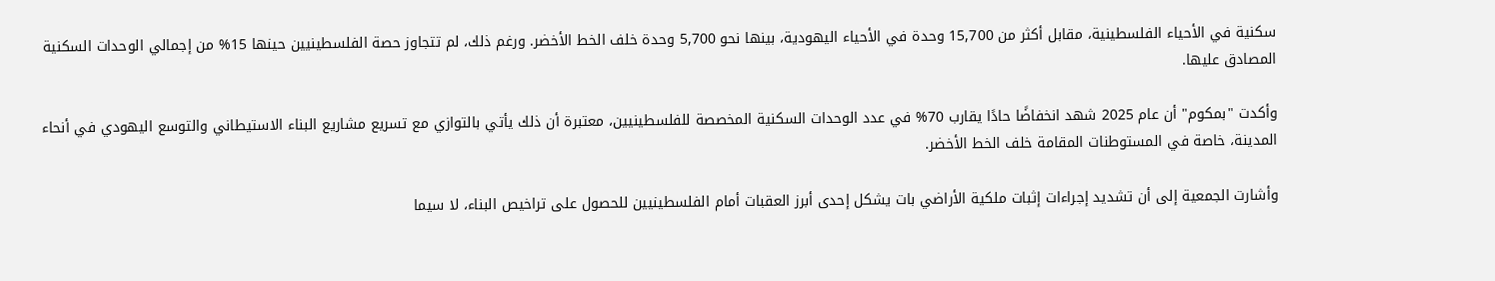سكنية في الأحياء الفلسطينية، مقابل أكثر من 15,700 وحدة في الأحياء اليهودية، بينها نحو 5,700 وحدة خلف الخط الأخضر. ورغم ذلك، لم تتجاوز حصة الفلسطينيين حينها 15% من إجمالي الوحدات السكنية المصادق عليها.

وأكدت "بمكوم" أن عام 2025 شهد انخفاضًا حادًا يقارب 70% في عدد الوحدات السكنية المخصصة للفلسطينيين، معتبرة أن ذلك يأتي بالتوازي مع تسريع مشاريع البناء الاستيطاني والتوسع اليهودي في أنحاء المدينة، خاصة في المستوطنات المقامة خلف الخط الأخضر.

وأشارت الجمعية إلى أن تشديد إجراءات إثبات ملكية الأراضي بات يشكل إحدى أبرز العقبات أمام الفلسطينيين للحصول على تراخيص البناء، لا سيما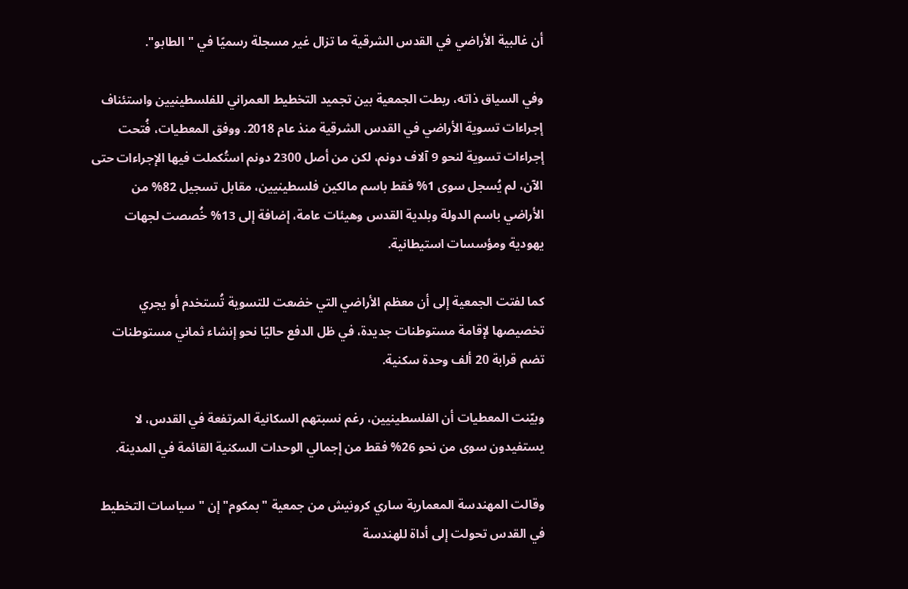أن غالبية الأراضي في القدس الشرقية ما تزال غير مسجلة رسميًا في "الطابو".

وفي السياق ذاته، ربطت الجمعية بين تجميد التخطيط العمراني للفلسطينيين واستئناف إجراءات تسوية الأراضي في القدس الشرقية منذ عام 2018. ووفق المعطيات، فُتحت إجراءات تسوية لنحو 9 آلاف دونم، لكن من أصل 2300 دونم استُكملت فيها الإجراءات حتى الآن، لم يُسجل سوى 1% فقط باسم مالكين فلسطينيين، مقابل تسجيل 82% من الأراضي باسم الدولة وبلدية القدس وهيئات عامة، إضافة إلى 13% خُصصت لجهات يهودية ومؤسسات استيطانية.

كما لفتت الجمعية إلى أن معظم الأراضي التي خضعت للتسوية تُستخدم أو يجري تخصيصها لإقامة مستوطنات جديدة، في ظل الدفع حاليًا نحو إنشاء ثماني مستوطنات تضم قرابة 20 ألف وحدة سكنية.

وبيّنت المعطيات أن الفلسطينيين، رغم نسبتهم السكانية المرتفعة في القدس، لا يستفيدون سوى من نحو 26% فقط من إجمالي الوحدات السكنية القائمة في المدينة.

وقالت المهندسة المعمارية ساري كرونيش من جمعية "بمكوم" إن "سياسات التخطيط في القدس تحولت إلى أداة للهندسة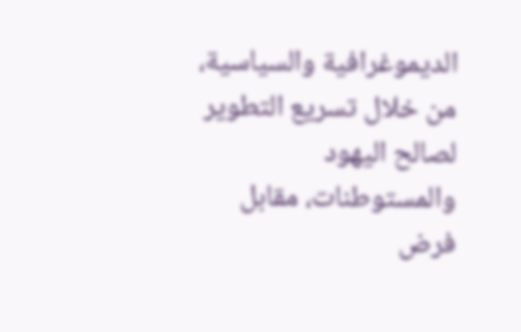الديموغرافية والسياسية، من خلال تسريع التطوير لصالح اليهود والمستوطنات، مقابل فرض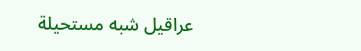عراقيل شبه مستحيلة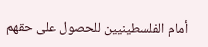أمام الفلسطينيين للحصول على حقهم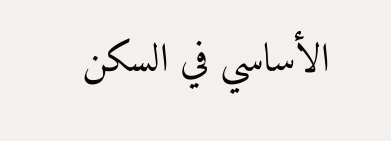الأساسي في السكن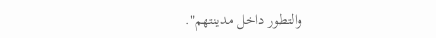والتطور داخل مدينتهم".